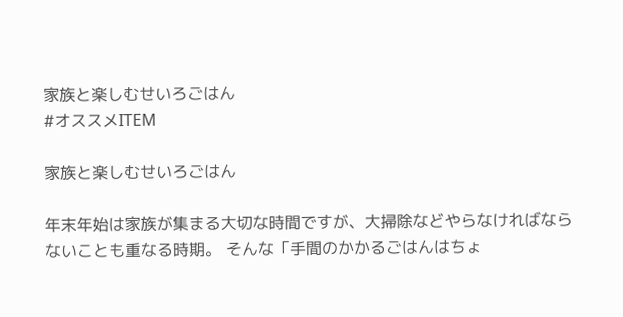家族と楽しむせいろごはん
#オススメITEM

家族と楽しむせいろごはん

年末年始は家族が集まる大切な時間ですが、大掃除などやらなければならないことも重なる時期。 そんな「手間のかかるごはんはちょ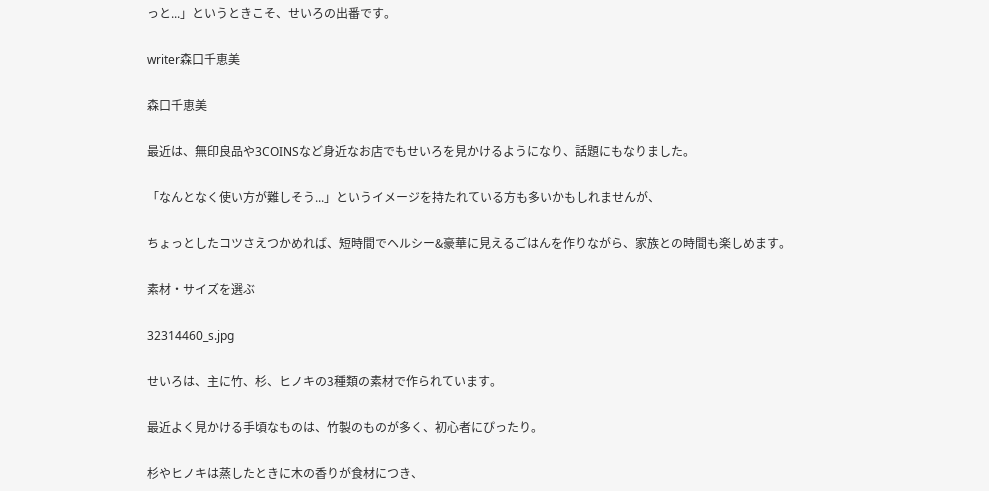っと...」というときこそ、せいろの出番です。

writer森口千恵美

森口千恵美

最近は、無印良品や3COINSなど身近なお店でもせいろを見かけるようになり、話題にもなりました。

「なんとなく使い方が難しそう...」というイメージを持たれている方も多いかもしれませんが、

ちょっとしたコツさえつかめれば、短時間でヘルシー&豪華に見えるごはんを作りながら、家族との時間も楽しめます。

素材・サイズを選ぶ

32314460_s.jpg

せいろは、主に竹、杉、ヒノキの3種類の素材で作られています。

最近よく見かける手頃なものは、竹製のものが多く、初心者にぴったり。

杉やヒノキは蒸したときに木の香りが食材につき、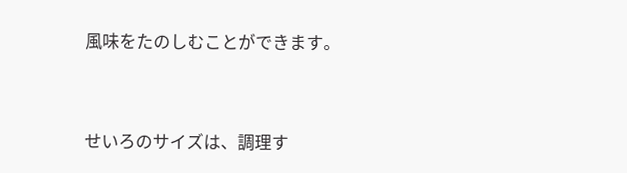風味をたのしむことができます。


せいろのサイズは、調理す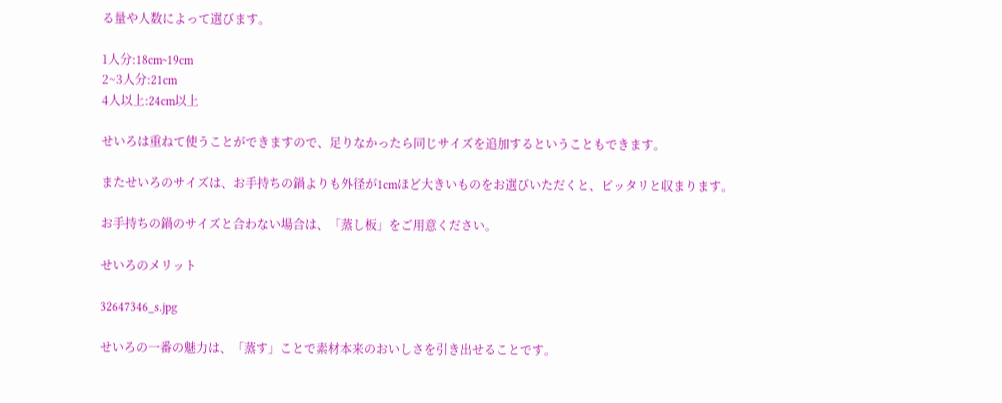る量や人数によって選びます。

1人分:18cm~19cm
2~3人分:21cm
4人以上:24cm以上

せいろは重ねて使うことができますので、足りなかったら同じサイズを追加するということもできます。

またせいろのサイズは、お手持ちの鍋よりも外径が1cmほど大きいものをお選びいただくと、ピッタリと収まります。

お手持ちの鍋のサイズと合わない場合は、「蒸し板」をご用意ください。

せいろのメリット

32647346_s.jpg

せいろの一番の魅力は、「蒸す」ことで素材本来のおいしさを引き出せることです。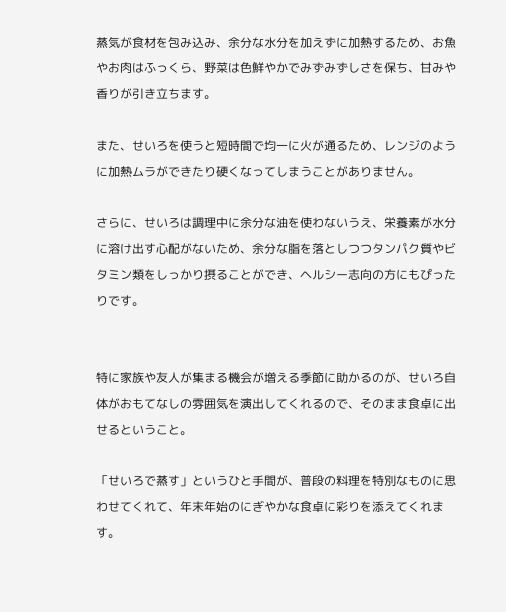蒸気が食材を包み込み、余分な水分を加えずに加熱するため、お魚やお肉はふっくら、野菜は色鮮やかでみずみずしさを保ち、甘みや香りが引き立ちます。

また、せいろを使うと短時間で均一に火が通るため、レンジのように加熱ムラができたり硬くなってしまうことがありません。

さらに、せいろは調理中に余分な油を使わないうえ、栄養素が水分に溶け出す心配がないため、余分な脂を落としつつタンパク質やビタミン類をしっかり摂ることができ、ヘルシー志向の方にもぴったりです。


特に家族や友人が集まる機会が増える季節に助かるのが、せいろ自体がおもてなしの雰囲気を演出してくれるので、そのまま食卓に出せるということ。

「せいろで蒸す」というひと手間が、普段の料理を特別なものに思わせてくれて、年末年始のにぎやかな食卓に彩りを添えてくれます。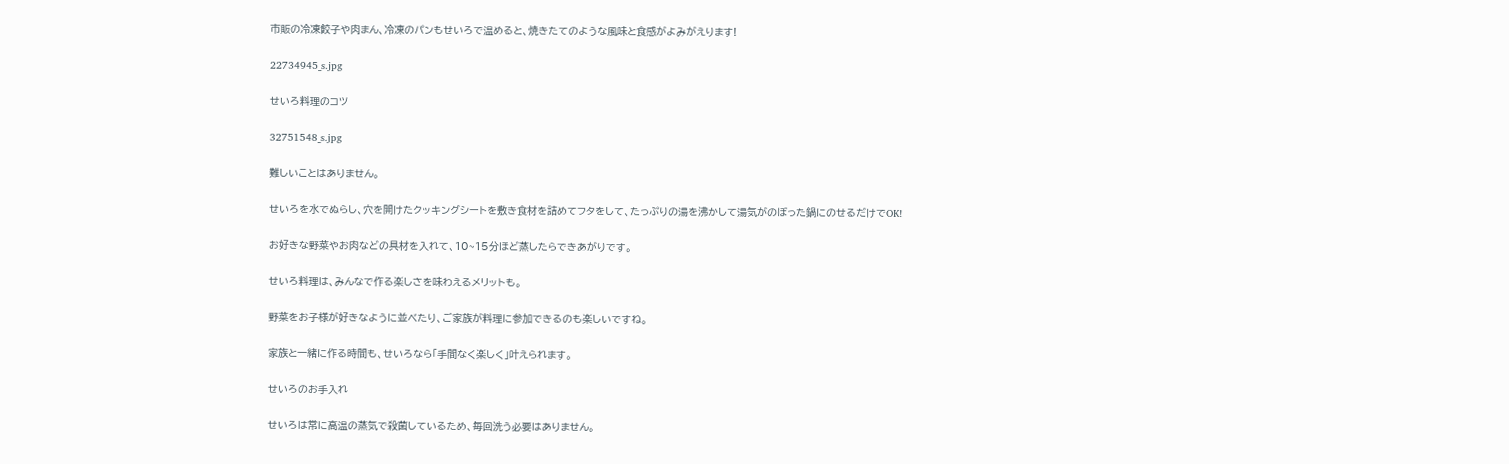市販の冷凍餃子や肉まん、冷凍のパンもせいろで温めると、焼きたてのような風味と食感がよみがえります!

22734945_s.jpg

せいろ料理のコツ

32751548_s.jpg

難しいことはありません。

せいろを水でぬらし、穴を開けたクッキングシートを敷き食材を詰めてフタをして、たっぷりの湯を沸かして湯気がのぼった鍋にのせるだけでOK!

お好きな野菜やお肉などの具材を入れて、10~15分ほど蒸したらできあがりです。

せいろ料理は、みんなで作る楽しさを味わえるメリットも。

野菜をお子様が好きなように並べたり、ご家族が料理に参加できるのも楽しいですね。

家族と一緒に作る時間も、せいろなら「手間なく楽しく」叶えられます。

せいろのお手入れ

せいろは常に高温の蒸気で殺菌しているため、毎回洗う必要はありません。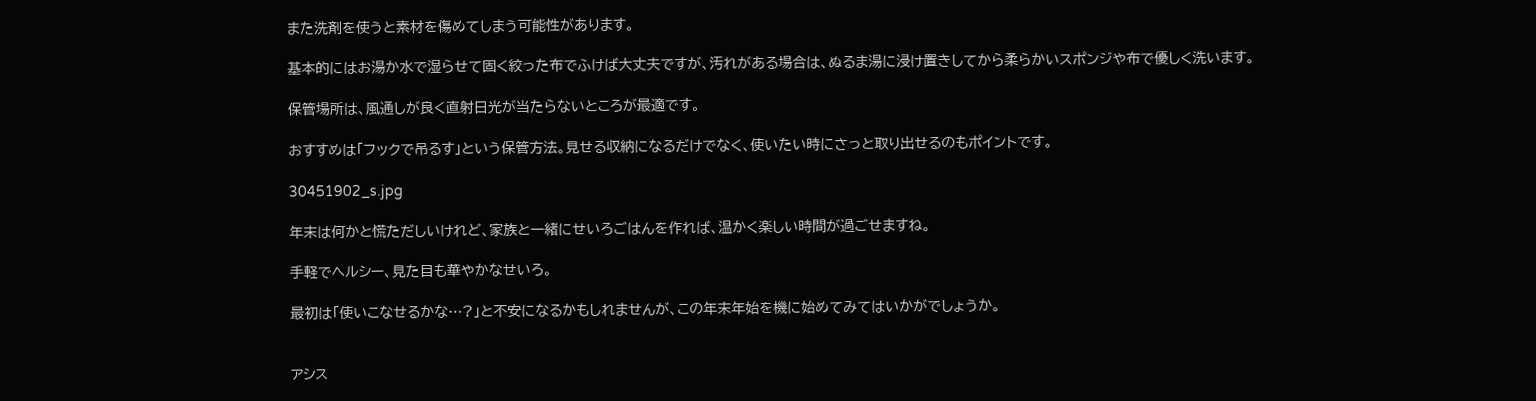また洗剤を使うと素材を傷めてしまう可能性があります。

基本的にはお湯か水で湿らせて固く絞った布でふけば大丈夫ですが、汚れがある場合は、ぬるま湯に浸け置きしてから柔らかいスポンジや布で優しく洗います。

保管場所は、風通しが良く直射日光が当たらないところが最適です。

おすすめは「フックで吊るす」という保管方法。見せる収納になるだけでなく、使いたい時にさっと取り出せるのもポイントです。

30451902_s.jpg

年末は何かと慌ただしいけれど、家族と一緒にせいろごはんを作れば、温かく楽しい時間が過ごせますね。

手軽でヘルシー、見た目も華やかなせいろ。

最初は「使いこなせるかな…?」と不安になるかもしれませんが、この年末年始を機に始めてみてはいかがでしょうか。


アシス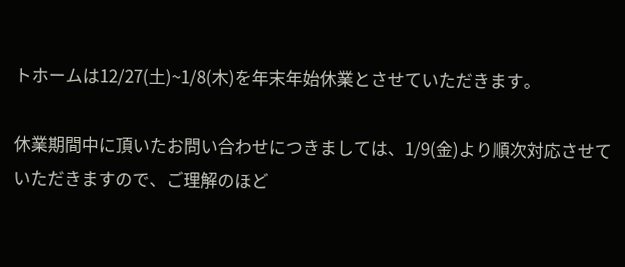トホームは12/27(土)~1/8(木)を年末年始休業とさせていただきます。

休業期間中に頂いたお問い合わせにつきましては、1/9(金)より順次対応させていただきますので、ご理解のほど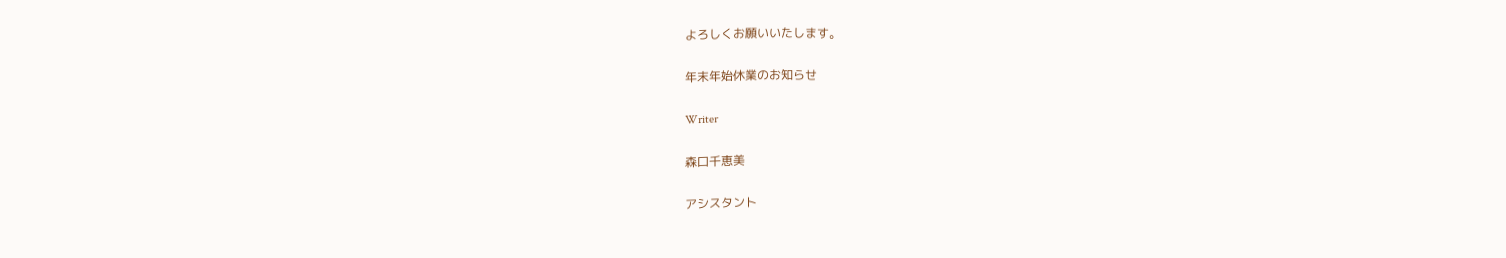よろしくお願いいたします。

年末年始休業のお知らせ

Writer

森口千恵美

アシスタント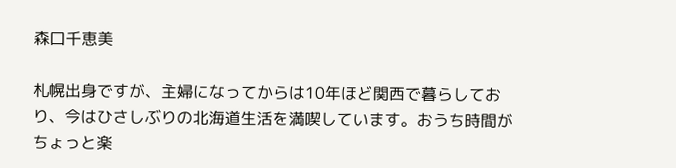森口千恵美

札幌出身ですが、主婦になってからは10年ほど関西で暮らしており、今はひさしぶりの北海道生活を満喫しています。おうち時間がちょっと楽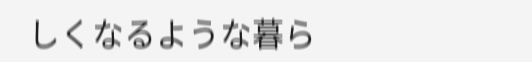しくなるような暮ら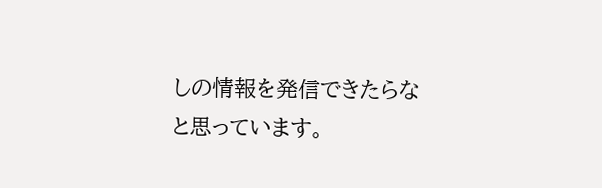しの情報を発信できたらなと思っています。